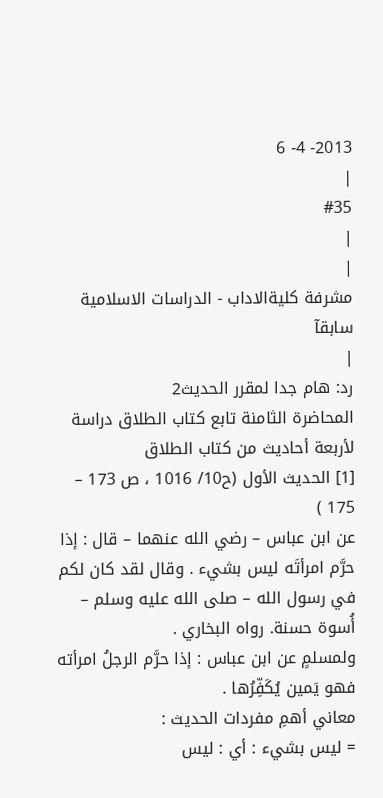2013- 4- 6
|
#35
|
|
مشرفة كليةالاداب - الدراسات الاسلامية سابقآ
|
رد: هام جدا لمقرر الحديث2
المحاضرة الثامنة تابع كتاب الطلاق دراسة لأربعة أحاديث من كتاب الطلاق
[1] الحديث الأول (ح10/ 1016 ، ص 173 – 175 )
عن ابن عباس – رضي الله عنهما – قال : إذا حرَّم امرأتَه ليس بشيء . وقال لقد كان لكم في رسول الله – صلى الله عليه وسلم – أُسوة حسنة. رواه البخاري .
ولمسلمٍ عن ابن عباس : إذا حرَّم الرجلُ امرأته فهو يَمين يُكَفِّرُها .
معاني أهمِ مفردات الحديث :
= ليس بشيء : أي : ليس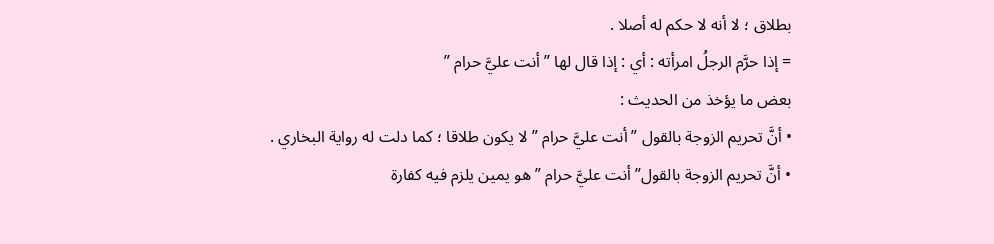بطلاق ؛ لا أنه لا حكم له أصلا .
= إذا حرَّم الرجلُ امرأته : أي : إذا قال لها ” أنت عليَّ حرام ”
بعض ما يؤخذ من الحديث :
• أنَّ تحريم الزوجة بالقول ” أنت عليَّ حرام ” لا يكون طلاقا ؛ كما دلت له رواية البخاري .
• أنَّ تحريم الزوجة بالقول” أنت عليَّ حرام ” هو يمين يلزم فيه كفارة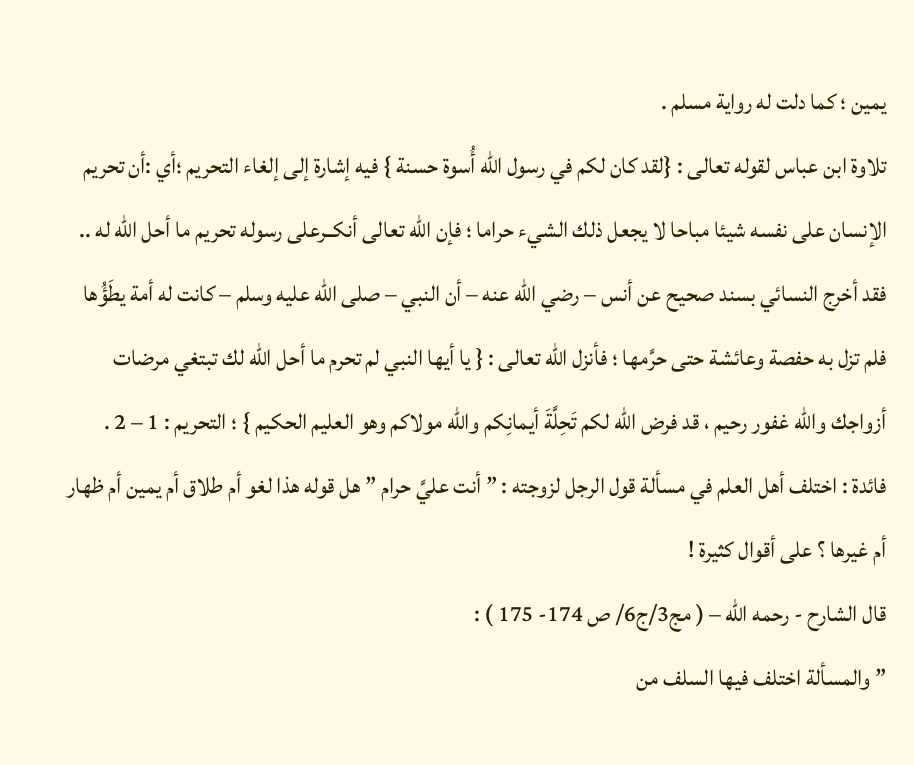يمين ؛ كما دلت له رواية مسلم .
تلاوة ابن عباس لقوله تعالى : {لقد كان لكم في رسول الله أُسوة حسنة } فيه إشارة إلى إلغاء التحريم ؛أي :أن تحريم الإنسان على نفسه شيئا مباحا لا يجعل ذلك الشيء حراما ؛ فإن الله تعالى أنكــرعلى رسوله تحريم ما أحل الله له .. فقد أخرج النسائي بسند صحيح عن أنس – رضي الله عنه – أن النبي – صلى الله عليه وسلم – كانت له أمة يطَؤُها فلم تزل به حفصة وعائشة حتى حرَّمها ؛ فأنزل الله تعالى : { يا أيها النبي لم تحرم ما أحل الله لك تبتغي مرضات أزواجك والله غفور رحيم ، قد فرض الله لكم تَحِلَّةَ أيمانِكم والله مولاكم وهو العليم الحكيم } ؛ التحريم : 1 – 2 .
فائدة : اختلف أهل العلم في مسألة قول الرجل لزوجته : ” أنت عليَّ حرام ” هل قوله هذا لغو أم طلاق أم يمين أم ظهار أم غيرها ؟ على أقوال كثيرة !
قال الشارح - رحمه الله – ( مج3/ج6/ ص 174- 175 ) :
” والمسألة اختلف فيها السلف من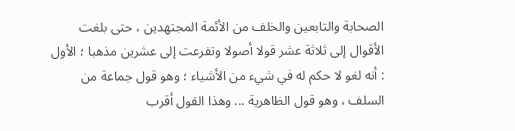الصحابة والتابعين والخلف من الأئمة المجتهدين ، حتى بلغت الأقوال إلى ثلاثة عشر قولا أصولا وتفرعت إلى عشرين مذهبا ؛ الأول : أنه لغو لا حكم له في شيء من الأشياء ؛ وهو قول جماعة من السلف ، وهو قول الظاهرية ... وهذا القول أقرب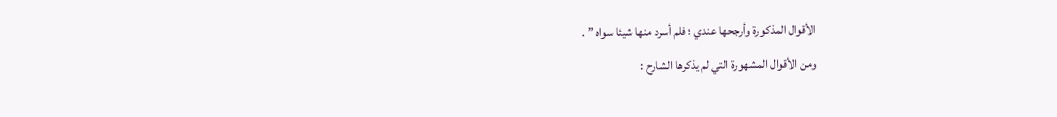الأقوال المذكورة وأرجحها عندي ؛ فلم أسرد منها شيئا سواه ” .
ومن الأقوال المشهورة التي لم يذكرها الشارح :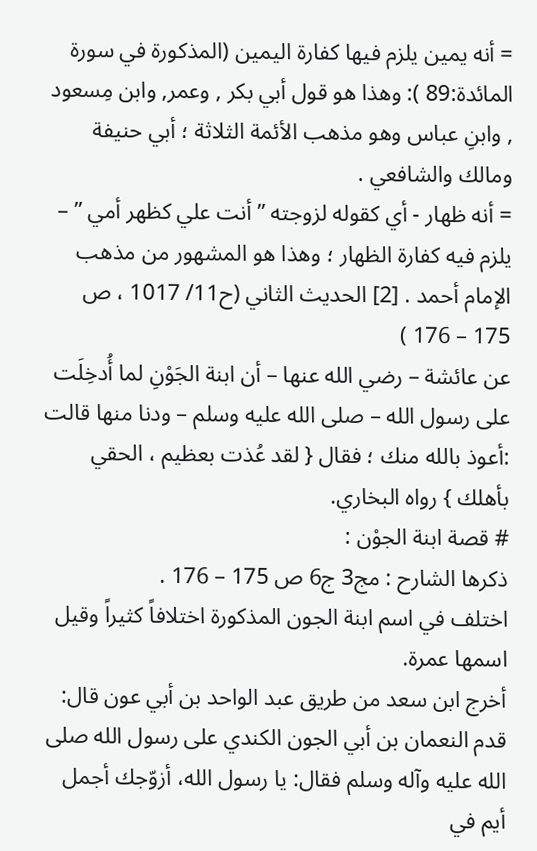= أنه يمين يلزم فيها كفارة اليمين (المذكورة في سورة المائدة:89 ): وهذا هو قول أبي بكر , وعمر, وابن مِسعود , وابنِ عباس وهو مذهب الأئمة الثلاثة ؛ أبي حنيفة ومالك والشافعي .
= أنه ظهار - أي كقوله لزوجته ” أنت علي كظهر أمي ” – يلزم فيه كفارة الظهار ؛ وهذا هو المشهور من مذهب الإمام أحمد . [2] الحديث الثاني (ح11/ 1017 ، ص 175 – 176 )
عن عائشة – رضي الله عنها – أن ابنة الجَوْنِ لما أُدخِلَت على رسول الله – صلى الله عليه وسلم – ودنا منها قالت :أعوذ بالله منك ؛ فقال { لقد عُذت بعظيم ، الحقي بأهلك } رواه البخاري.
# قصة ابنة الجوْن :
ذكرها الشارح : مج3 ج6 ص 175 – 176 .
اختلف في اسم ابنة الجون المذكورة اختلافاً كثيراً وقيل اسمها عمرة.
أخرج ابن سعد من طريق عبد الواحد بن أبي عون قال: قدم النعمان بن أبي الجون الكندي على رسول الله صلى الله عليه وآله وسلم فقال: يا رسول الله، أزوّجك أجمل أيم في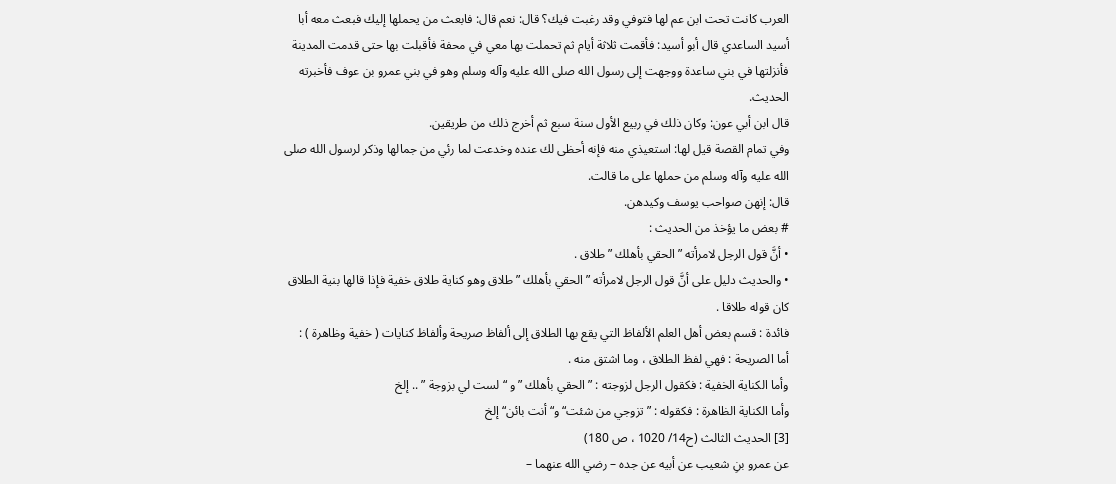العرب كانت تحت ابن عم لها فتوفي وقد رغبت فيك؟ قال: نعم قال: فابعث من يحملها إليك فبعث معه أبا أسيد الساعدي قال أبو أسيد: فأقمت ثلاثة أيام ثم تحملت بها معي في محفة فأقبلت بها حتى قدمت المدينة فأنزلتها في بني ساعدة ووجهت إلى رسول الله صلى الله عليه وآله وسلم وهو في بني عمرو بن عوف فأخبرته الحديث.
قال ابن أبي عون: وكان ذلك في ربيع الأول سنة سبع ثم أخرج ذلك من طريقين.
وفي تمام القصة قيل لها: استعيذي منه فإنه أحظى لك عنده وخدعت لما رئي من جمالها وذكر لرسول الله صلى الله عليه وآله وسلم من حملها على ما قالت.
قال: إنهن صواحب يوسف وكيدهن.
# بعض ما يؤخذ من الحديث :
• أنَّ قول الرجل لامرأته ” الحقي بأهلك ” طلاق .
• والحديث دليل على أنَّ قول الرجل لامرأته ” الحقي بأهلك ” طلاق وهو كناية طلاق خفية فإذا قالها بنية الطلاق كان قوله طلاقا .
فائدة : قسم بعض أهل العلم الألفاظ التي يقع بها الطلاق إلى ألفاظ صريحة وألفاظ كنايات ( خفية وظاهرة ) :
أما الصريحة : فهي لفظ الطلاق ، وما اشتق منه .
وأما الكناية الخفية : فكقول الرجل لزوجته : ” الحقي بأهلك ” و “ لست لي بزوجة ” .. إلخ
وأما الكناية الظاهرة : فكقوله : ”تزوجي من شئت“و“ أنت بائن“ إلخ
[3] الحديث الثالث (ح14/ 1020 ، ص 180)
عن عمرو بنِ شعيب عن أبيه عن جده – رضي الله عنهما –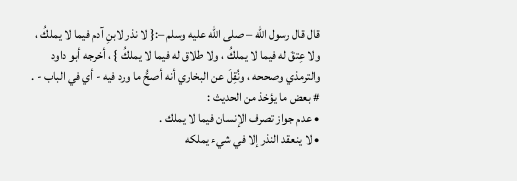قال قال رسول الله – صلى الله عليه وسلم –:{ لا نذر لابنِ آدم فيما لا يملكُ ، ولا عِتقَ له فيما لا يملكُ ، ولا طلاق له فيما لا يملكُ } ، أخرجه أبو داود والترمذي وصححه ، ونُقِلَ عن البخاري أنه أصحُّ ما ورد فيه - أي في الباب - .
# بعض ما يؤخذ من الحديث :
• عدم جواز تصرف الإنسان فيما لا يملك .
• لا ينعقد النذر إلا في شيء يملكه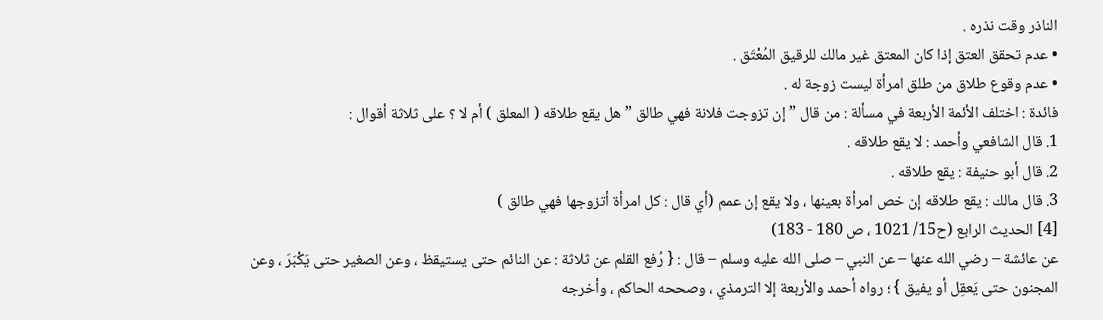الناذر وقت نذره .
• عدم تحقق العتق إذا كان المعتق غير مالك للرقيق المُعْتَق .
• عدم وقوع طلاق من طلق امرأة ليست زوجة له .
فائدة : اختلف الأئمة الأربعة في مسألة : من قال ” إن تزوجت فلانة فهي طالق ” هل يقع طلاقه ( المعلق ) أم لا ؟ على ثلاثة أقوال :
1. قال الشافعي وأحمد : لا يقع طلاقه .
2. قال أبو حنيفة : يقع طلاقه .
3. قال مالك : يقع طلاقه إن خص امرأة بعينها ، ولا يقع إن عمم (أي قال : كل امرأة أتزوجها فهي طالق )
[4] الحديث الرابع (ح15/ 1021 ، ص 180 - 183)
عن عائشة – رضي الله عنها – عن النبي – صلى الله عليه وسلم – قال : { رُفع القلم عن ثلاثة : عن النائم حتى يستيقظ ، وعن الصغير حتى يَكْبَرَ ، وعن المجنون حتى يَعقِل أو يفيق } ؛ رواه أحمد والأربعة إلا الترمذي ، وصححه الحاكم ، وأخرجه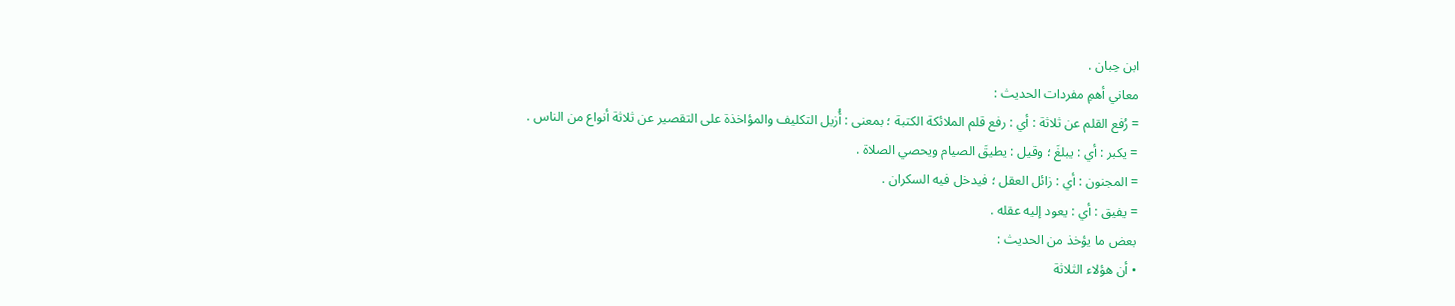ابن حِبان .
معاني أهمِ مفردات الحديث :
= رُفع القلم عن ثلاثة : أي : رفع قلم الملائكة الكتبة ؛ بمعنى : أُزيل التكليف والمؤاخذة على التقصير عن ثلاثة أنواع من الناس .
= يكبر : أي : يبلغَ ؛ وقيل : يطيقَ الصيام ويحصي الصلاة .
= المجنون : أي : زائل العقل ؛ فيدخل فيه السكران .
= يفيق : أي : يعود إليه عقله .
بعض ما يؤخذ من الحديث :
• أن هؤلاء الثلاثة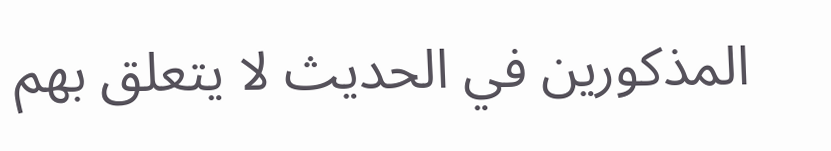المذكورين في الحديث لا يتعلق بهم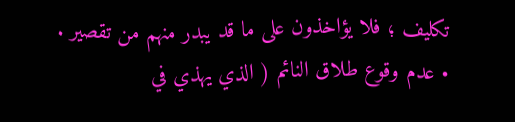تكليف ؛ فلا يؤاخذون على ما قد يبدر منهم من تقصير .
• عدم وقوع طلاق النائم ( الذي يهذي في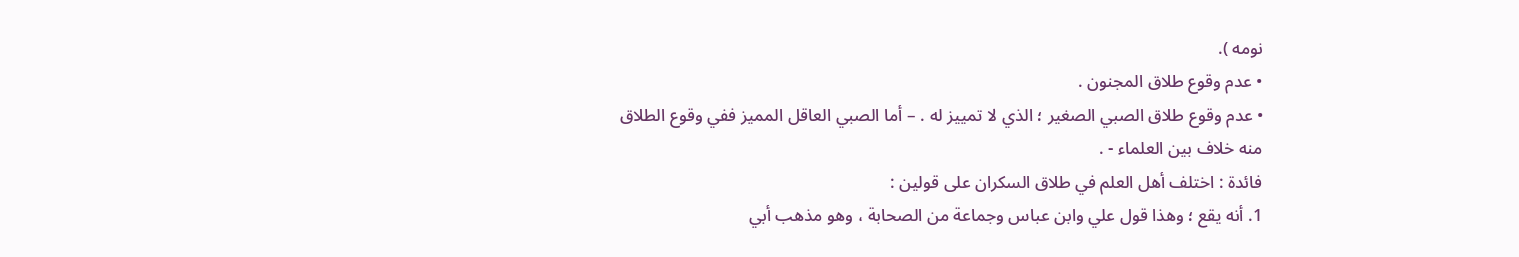نومه ).
• عدم وقوع طلاق المجنون .
• عدم وقوع طلاق الصبي الصغير ؛ الذي لا تمييز له . – أما الصبي العاقل المميز ففي وقوع الطلاق منه خلاف بين العلماء - .
فائدة : اختلف أهل العلم في طلاق السكران على قولين :
1. أنه يقع ؛ وهذا قول علي وابن عباس وجماعة من الصحابة ، وهو مذهب أبي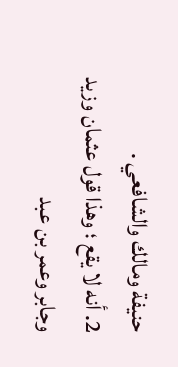حنيفة ومالك والشافعي .
2. أنه لا يقع ؛ وهذا قول عثمان وزيد وجابر وعمر بن عبد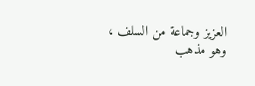العزيز وجماعة من السلف ، وهو مذهب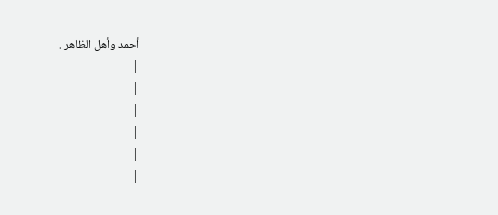أحمد وأهل الظاهر .
|
|
|
|
|
|